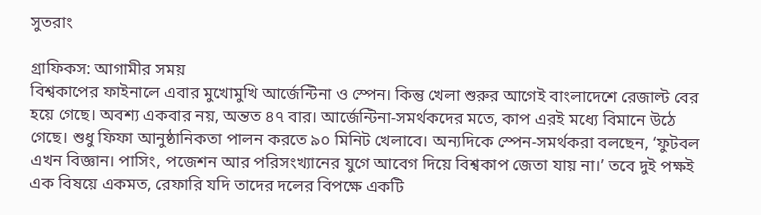সুতরাং

গ্রাফিকস: আগামীর সময়
বিশ্বকাপের ফাইনালে এবার মুখোমুখি আর্জেন্টিনা ও স্পেন। কিন্তু খেলা শুরুর আগেই বাংলাদেশে রেজাল্ট বের হয়ে গেছে। অবশ্য একবার নয়, অন্তত ৪৭ বার। আর্জেন্টিনা-সমর্থকদের মতে, কাপ এরই মধ্যে বিমানে উঠে গেছে। শুধু ফিফা আনুষ্ঠানিকতা পালন করতে ৯০ মিনিট খেলাবে। অন্যদিকে স্পেন-সমর্থকরা বলছেন, ‘ফুটবল এখন বিজ্ঞান। পাসিং, পজেশন আর পরিসংখ্যানের যুগে আবেগ দিয়ে বিশ্বকাপ জেতা যায় না।’ তবে দুই পক্ষই এক বিষয়ে একমত, রেফারি যদি তাদের দলের বিপক্ষে একটি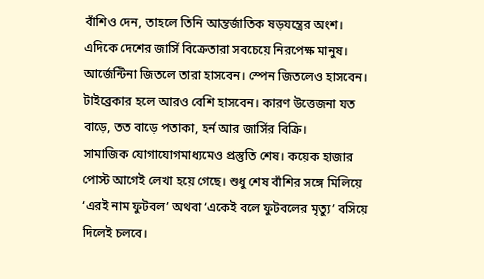বাঁশিও দেন, তাহলে তিনি আন্তর্জাতিক ষড়যন্ত্রের অংশ।
এদিকে দেশের জার্সি বিক্রেতারা সবচেয়ে নিরপেক্ষ মানুষ। আর্জেন্টিনা জিতলে তারা হাসবেন। স্পেন জিতলেও হাসবেন। টাইব্রেকার হলে আরও বেশি হাসবেন। কারণ উত্তেজনা যত বাড়ে, তত বাড়ে পতাকা, হর্ন আর জার্সির বিক্রি।
সামাজিক যোগাযোগমাধ্যমেও প্রস্তুতি শেষ। কয়েক হাজার পোস্ট আগেই লেখা হয়ে গেছে। শুধু শেষ বাঁশির সঙ্গে মিলিয়ে ‘এরই নাম ফুটবল’ অথবা ‘একেই বলে ফুটবলের মৃত্যু’ বসিয়ে দিলেই চলবে।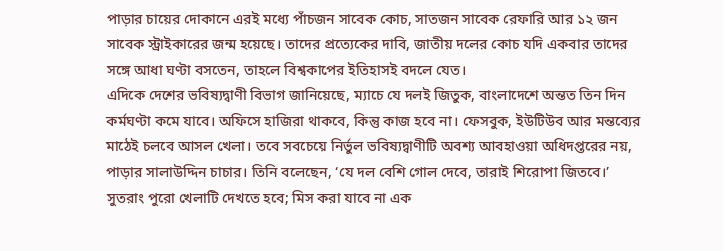পাড়ার চায়ের দোকানে এরই মধ্যে পাঁচজন সাবেক কোচ, সাতজন সাবেক রেফারি আর ১২ জন সাবেক স্ট্রাইকারের জন্ম হয়েছে। তাদের প্রত্যেকের দাবি, জাতীয় দলের কোচ যদি একবার তাদের সঙ্গে আধা ঘণ্টা বসতেন, তাহলে বিশ্বকাপের ইতিহাসই বদলে যেত।
এদিকে দেশের ভবিষ্যদ্বাণী বিভাগ জানিয়েছে, ম্যাচে যে দলই জিতুক, বাংলাদেশে অন্তত তিন দিন কর্মঘণ্টা কমে যাবে। অফিসে হাজিরা থাকবে, কিন্তু কাজ হবে না। ফেসবুক, ইউটিউব আর মন্তব্যের মাঠেই চলবে আসল খেলা। তবে সবচেয়ে নির্ভুল ভবিষ্যদ্বাণীটি অবশ্য আবহাওয়া অধিদপ্তরের নয়, পাড়ার সালাউদ্দিন চাচার। তিনি বলেছেন, ‘যে দল বেশি গোল দেবে, তারাই শিরোপা জিতবে।’ সুতরাং পুরো খেলাটি দেখতে হবে; মিস করা যাবে না এক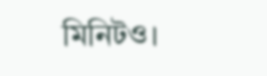মিনিটও।